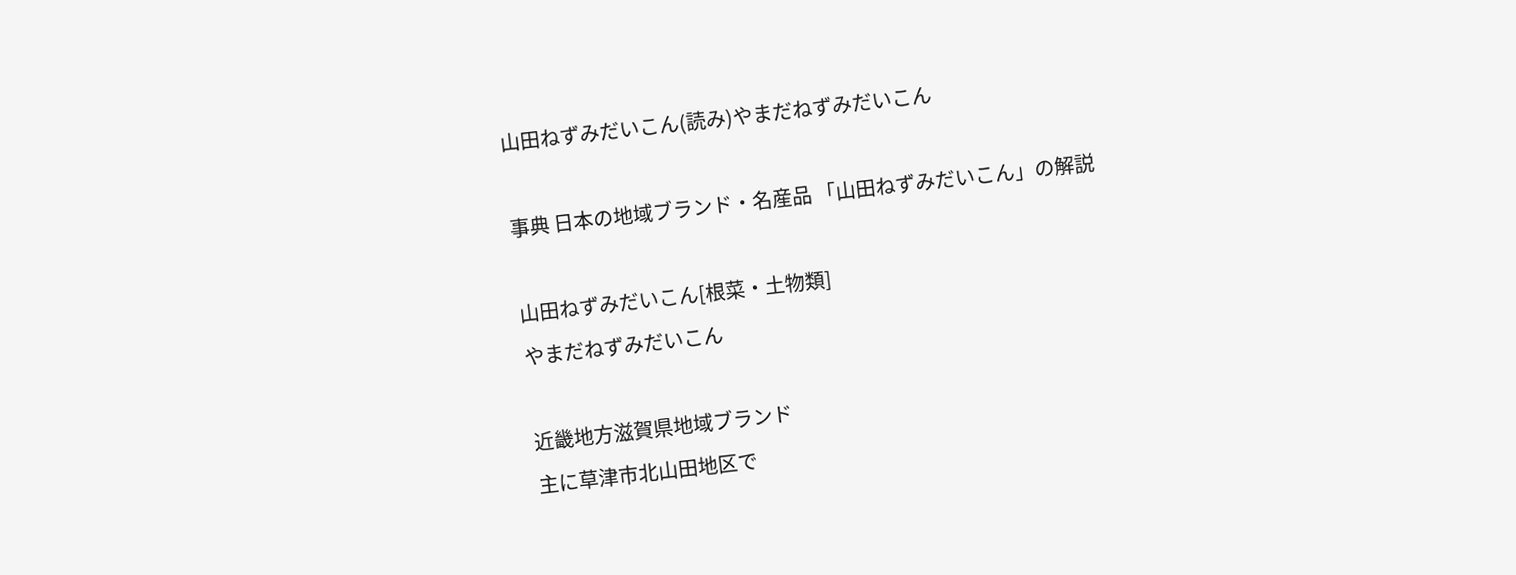山田ねずみだいこん(読み)やまだねずみだいこん

事典 日本の地域ブランド・名産品 「山田ねずみだいこん」の解説

山田ねずみだいこん[根菜・土物類]
やまだねずみだいこん

近畿地方滋賀県地域ブランド
主に草津市北山田地区で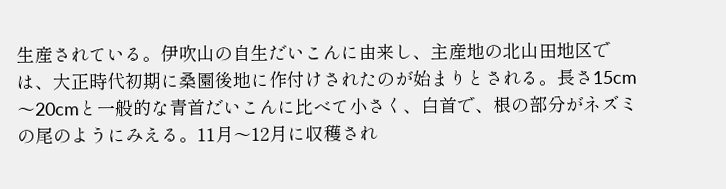生産されている。伊吹山の自生だいこんに由来し、主産地の北山田地区では、大正時代初期に桑園後地に作付けされたのが始まりとされる。長さ15cm〜20cmと一般的な青首だいこんに比べて小さく、白首で、根の部分がネズミの尾のようにみえる。11月〜12月に収穫され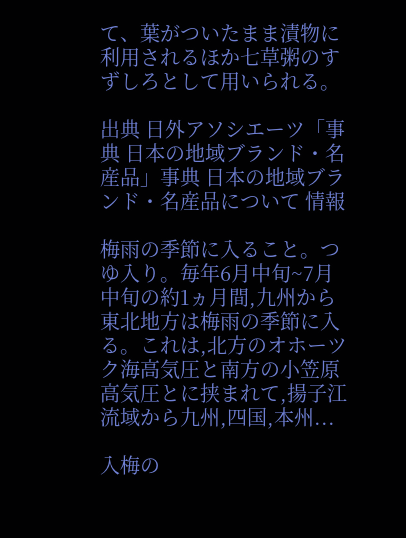て、葉がついたまま漬物に利用されるほか七草粥のすずしろとして用いられる。

出典 日外アソシエーツ「事典 日本の地域ブランド・名産品」事典 日本の地域ブランド・名産品について 情報

梅雨の季節に入ること。つゆ入り。毎年6月中旬~7月中旬の約1ヵ月間,九州から東北地方は梅雨の季節に入る。これは,北方のオホーツク海高気圧と南方の小笠原高気圧とに挟まれて,揚子江流域から九州,四国,本州...

入梅の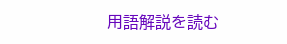用語解説を読む